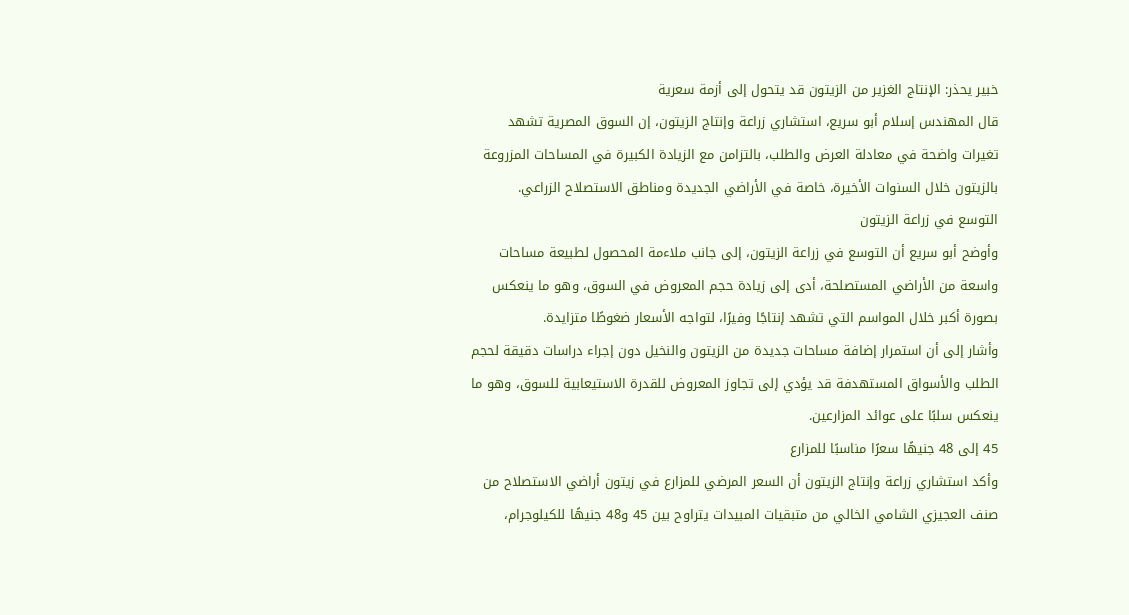خبير يحذر: الإنتاج الغزير من الزيتون قد يتحول إلى أزمة سعرية
قال المهندس إسلام أبو سريع، استشاري زراعة وإنتاج الزيتون، إن السوق المصرية تشهد تغيرات واضحة في معادلة العرض والطلب، بالتزامن مع الزيادة الكبيرة في المساحات المزروعة بالزيتون خلال السنوات الأخيرة، خاصة في الأراضي الجديدة ومناطق الاستصلاح الزراعي.
التوسع في زراعة الزيتون
وأوضح أبو سريع أن التوسع في زراعة الزيتون، إلى جانب ملاءمة المحصول لطبيعة مساحات واسعة من الأراضي المستصلحة، أدى إلى زيادة حجم المعروض في السوق، وهو ما ينعكس بصورة أكبر خلال المواسم التي تشهد إنتاجًا وفيرًا، لتواجه الأسعار ضغوطًا متزايدة.
وأشار إلى أن استمرار إضافة مساحات جديدة من الزيتون والنخيل دون إجراء دراسات دقيقة لحجم الطلب والأسواق المستهدفة قد يؤدي إلى تجاوز المعروض للقدرة الاستيعابية للسوق، وهو ما ينعكس سلبًا على عوائد المزارعين.
45 إلى 48 جنيهًا سعرًا مناسبًا للمزارع
وأكد استشاري زراعة وإنتاج الزيتون أن السعر المرضي للمزارع في زيتون أراضي الاستصلاح من صنف العجيزي الشامي الخالي من متبقيات المبيدات يتراوح بين 45 و48 جنيهًا للكيلوجرام،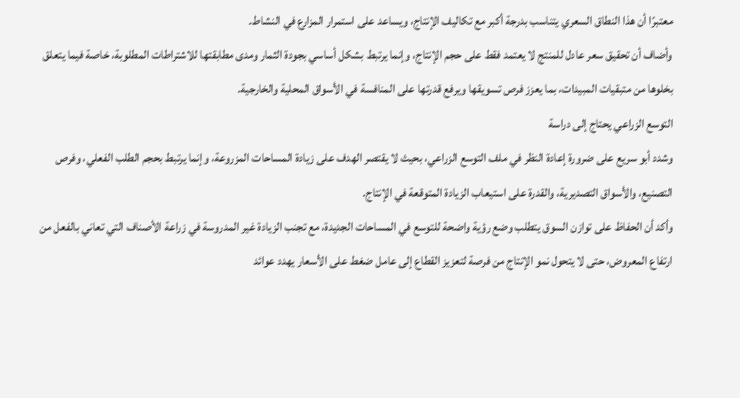معتبرًا أن هذا النطاق السعري يتناسب بدرجة أكبر مع تكاليف الإنتاج، ويساعد على استمرار المزارع في النشاط.
وأضاف أن تحقيق سعر عادل للمنتج لا يعتمد فقط على حجم الإنتاج، وإنما يرتبط بشكل أساسي بجودة الثمار ومدى مطابقتها للاشتراطات المطلوبة، خاصة فيما يتعلق بخلوها من متبقيات المبيدات، بما يعزز فرص تسويقها ويرفع قدرتها على المنافسة في الأسواق المحلية والخارجية.
التوسع الزراعي يحتاج إلى دراسة
وشدد أبو سريع على ضرورة إعادة النظر في ملف التوسع الزراعي، بحيث لا يقتصر الهدف على زيادة المساحات المزروعة، وإنما يرتبط بحجم الطلب الفعلي، وفرص التصنيع، والأسواق التصديرية، والقدرة على استيعاب الزيادة المتوقعة في الإنتاج.
وأكد أن الحفاظ على توازن السوق يتطلب وضع رؤية واضحة للتوسع في المساحات الجديدة، مع تجنب الزيادة غير المدروسة في زراعة الأصناف التي تعاني بالفعل من ارتفاع المعروض، حتى لا يتحول نمو الإنتاج من فرصة لتعزيز القطاع إلى عامل ضغط على الأسعار يهدد عوائد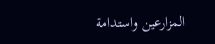المزارعين واستدامة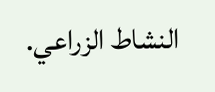النشاط الزراعي.